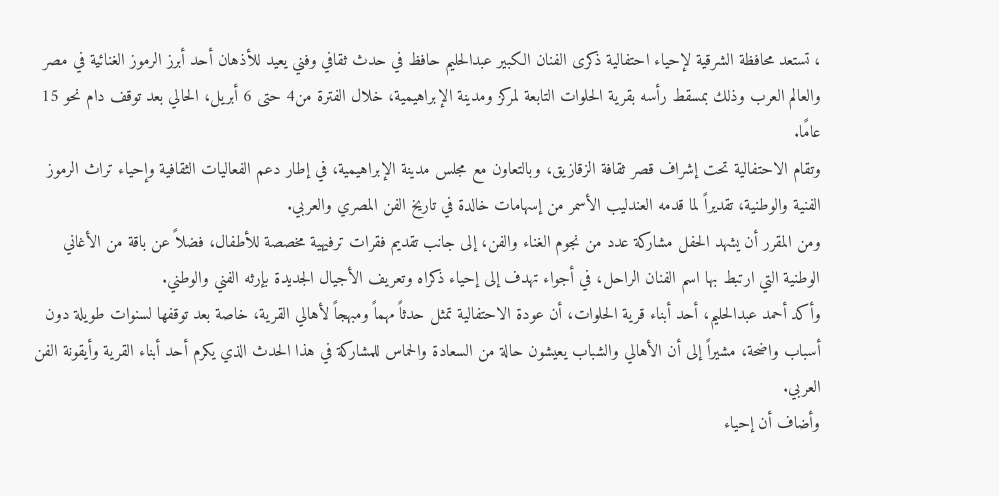، تستعد محافظة الشرقية لإحياء احتفالية ذكرى الفنان الكبير عبدالحليم حافظ في حدث ثقافي وفني يعيد للأذهان أحد أبرز الرموز الغنائية في مصر والعالم العرب وذلك بمسقط رأسه بقرية الحلوات التابعة لمركز ومدينة الإبراهيمية، خلال الفترة من4 حتى 6 أبريل، الحالي بعد توقف دام نحو 15 عامًا.
وتقام الاحتفالية تحت إشراف قصر ثقافة الزقازيق، وبالتعاون مع مجلس مدينة الإبراهيمية، في إطار دعم الفعاليات الثقافية وإحياء تراث الرموز الفنية والوطنية، تقديراً لما قدمه العندليب الأسمر من إسهامات خالدة في تاريخ الفن المصري والعربي.
ومن المقرر أن يشهد الحفل مشاركة عدد من نجوم الغناء والفن، إلى جانب تقديم فقرات ترفيهية مخصصة للأطفال، فضلاً عن باقة من الأغاني الوطنية التي ارتبط بها اسم الفنان الراحل، في أجواء تهدف إلى إحياء ذكراه وتعريف الأجيال الجديدة بإرثه الفني والوطني.
وأكد أحمد عبدالحليم، أحد أبناء قرية الحلوات، أن عودة الاحتفالية تمثل حدثاً مهماً ومبهجاً لأهالي القرية، خاصة بعد توقفها لسنوات طويلة دون أسباب واضحة، مشيراً إلى أن الأهالي والشباب يعيشون حالة من السعادة والحماس للمشاركة في هذا الحدث الذي يكرم أحد أبناء القرية وأيقونة الفن العربي.
وأضاف أن إحياء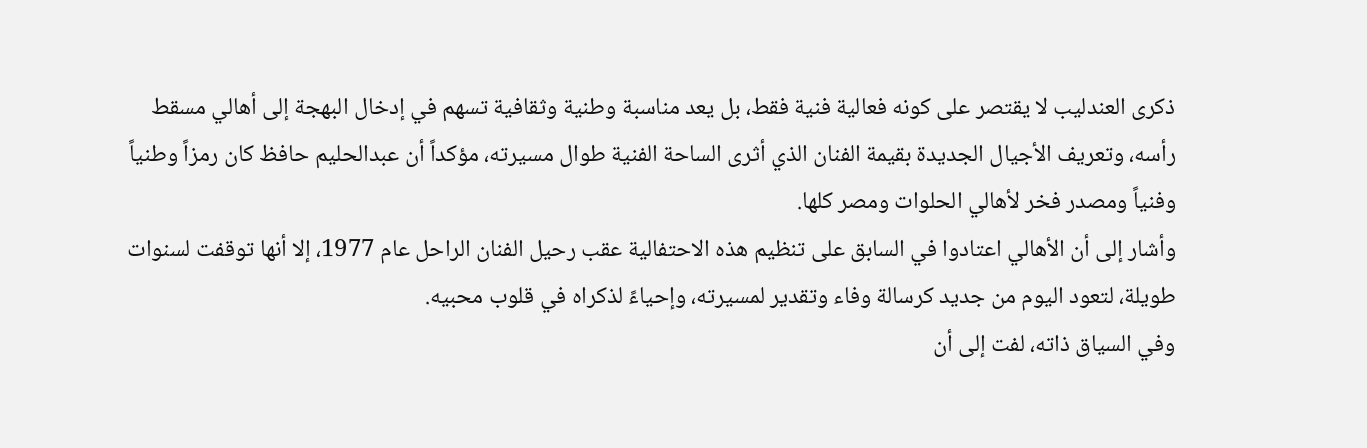ذكرى العندليب لا يقتصر على كونه فعالية فنية فقط، بل يعد مناسبة وطنية وثقافية تسهم في إدخال البهجة إلى أهالي مسقط رأسه، وتعريف الأجيال الجديدة بقيمة الفنان الذي أثرى الساحة الفنية طوال مسيرته، مؤكداً أن عبدالحليم حافظ كان رمزاً وطنياً وفنياً ومصدر فخر لأهالي الحلوات ومصر كلها.
وأشار إلى أن الأهالي اعتادوا في السابق على تنظيم هذه الاحتفالية عقب رحيل الفنان الراحل عام 1977، إلا أنها توقفت لسنوات طويلة، لتعود اليوم من جديد كرسالة وفاء وتقدير لمسيرته، وإحياءً لذكراه في قلوب محبيه.
وفي السياق ذاته، لفت إلى أن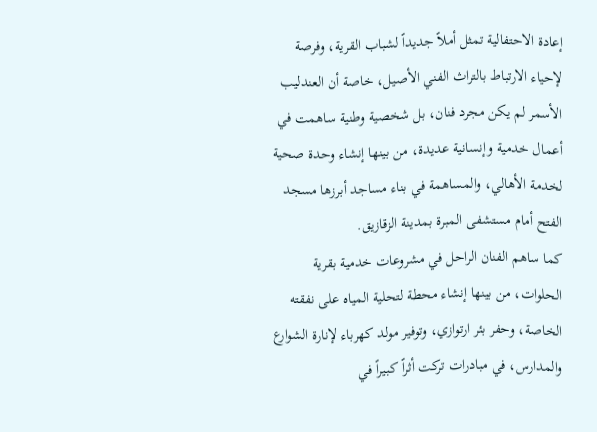إعادة الاحتفالية تمثل أملاً جديداً لشباب القرية، وفرصة لإحياء الارتباط بالتراث الفني الأصيل، خاصة أن العندليب الأسمر لم يكن مجرد فنان، بل شخصية وطنية ساهمت في أعمال خدمية وإنسانية عديدة، من بينها إنشاء وحدة صحية لخدمة الأهالي، والمساهمة في بناء مساجد أبرزها مسجد الفتح أمام مستشفى المبرة بمدينة الزقازيق.
كما ساهم الفنان الراحل في مشروعات خدمية بقرية الحلوات، من بينها إنشاء محطة لتحلية المياه على نفقته الخاصة، وحفر بئر ارتوازي، وتوفير مولد كهرباء لإنارة الشوارع والمدارس، في مبادرات تركت أثراً كبيراً في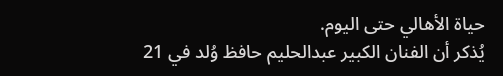حياة الأهالي حتى اليوم.
يُذكر أن الفنان الكبير عبدالحليم حافظ وُلد في 21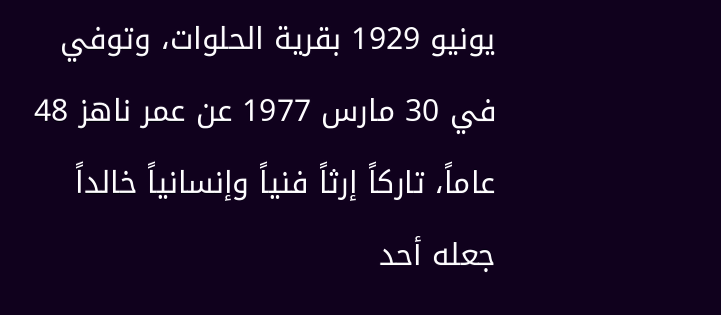يونيو 1929 بقرية الحلوات، وتوفي في 30 مارس 1977 عن عمر ناهز 48 عاماً، تاركاً إرثاً فنياً وإنسانياً خالداً جعله أحد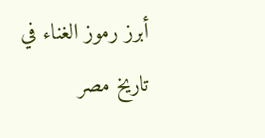أبرز رموز الغناء في تاريخ مصر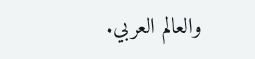والعالم العربي.